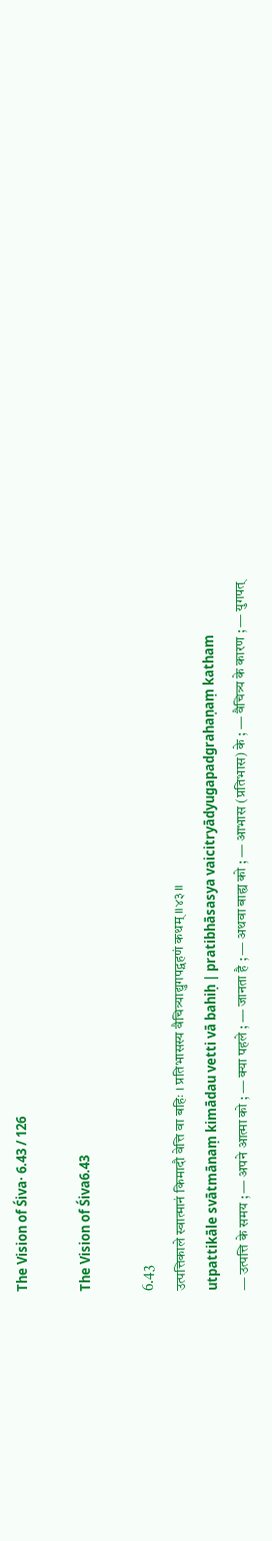The Vision of Śiva· 6.43 / 126

The Vision of Śiva6.43

6.43
उत्पत्तिकाले स्वात्मानं किमादौ वेत्ति वा बहिः । प्रतिभासस्य वैचित्र्याद्युगपद्ग्रहणं कथम् ॥४३॥
utpattikāle svātmānaṃ kimādau vetti vā bahiḥ | pratibhāsasya vaicitryādyugapadgrahaṇaṃ katham
— उत्पत्ति के समय ; — अपने आत्मा को ; — क्या पहले ; — जानता है ; — अथवा बाह्य को ; — आभास (प्रतिभास) के ; — वैचित्र्य के कारण ; — युगपत्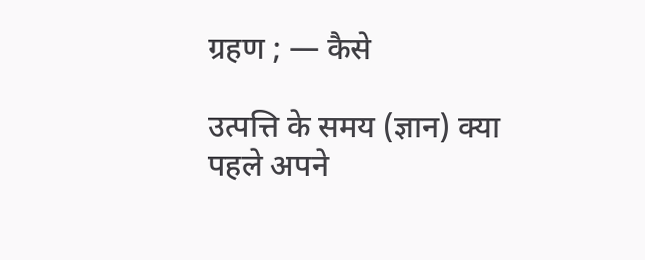ग्रहण ; — कैसे

उत्पत्ति के समय (ज्ञान) क्या पहले अपने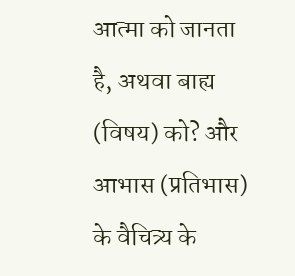आत्मा को जानता है, अथवा बाह्य (विषय) को? और आभास (प्रतिभास) के वैचित्र्य के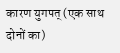कारण युगपत् (एक साथ दोनों का)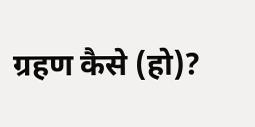ग्रहण कैसे (हो)?